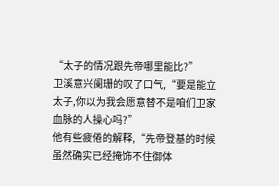“太子的情况跟先帝哪里能比?”
卫溪意兴阑珊的叹了口气,“要是能立太子,你以为我会愿意替不是咱们卫家血脉的人操心吗?”
他有些疲倦的解释,“先帝登基的时候虽然确实已经掩饰不住御体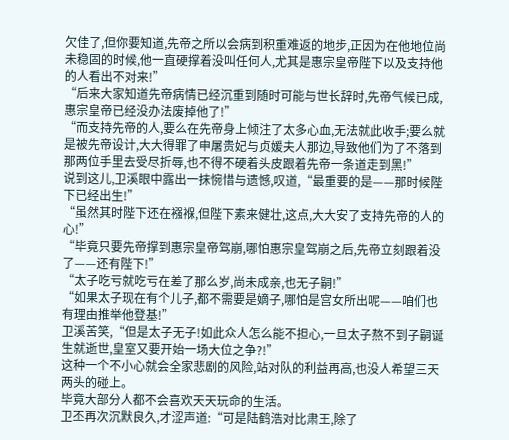欠佳了,但你要知道,先帝之所以会病到积重难返的地步,正因为在他地位尚未稳固的时候,他一直硬撑着没叫任何人,尤其是惠宗皇帝陛下以及支持他的人看出不对来!”
“后来大家知道先帝病情已经沉重到随时可能与世长辞时,先帝气候已成,惠宗皇帝已经没办法废掉他了!”
“而支持先帝的人,要么在先帝身上倾注了太多心血,无法就此收手;要么就是被先帝设计,大大得罪了申屠贵妃与贞媛夫人那边,导致他们为了不落到那两位手里去受尽折辱,也不得不硬着头皮跟着先帝一条道走到黑!”
说到这儿,卫溪眼中露出一抹惋惜与遗憾,叹道,“最重要的是——那时候陛下已经出生!”
“虽然其时陛下还在襁褓,但陛下素来健壮,这点,大大安了支持先帝的人的心!”
“毕竟只要先帝撑到惠宗皇帝驾崩,哪怕惠宗皇驾崩之后,先帝立刻跟着没了——还有陛下!”
“太子吃亏就吃亏在差了那么岁,尚未成亲,也无子嗣!”
“如果太子现在有个儿子,都不需要是嫡子,哪怕是宫女所出呢——咱们也有理由推举他登基!”
卫溪苦笑,“但是太子无子!如此众人怎么能不担心,一旦太子熬不到子嗣诞生就逝世,皇室又要开始一场大位之争?!”
这种一个不小心就会全家悲剧的风险,站对队的利益再高,也没人希望三天两头的碰上。
毕竟大部分人都不会喜欢天天玩命的生活。
卫丕再次沉默良久,才涩声道:“可是陆鹤浩对比肃王,除了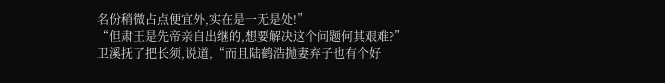名份稍微占点便宜外,实在是一无是处!”
“但肃王是先帝亲自出继的,想要解决这个问题何其艰难?”
卫溪抚了把长须,说道,“而且陆鹤浩抛妻弃子也有个好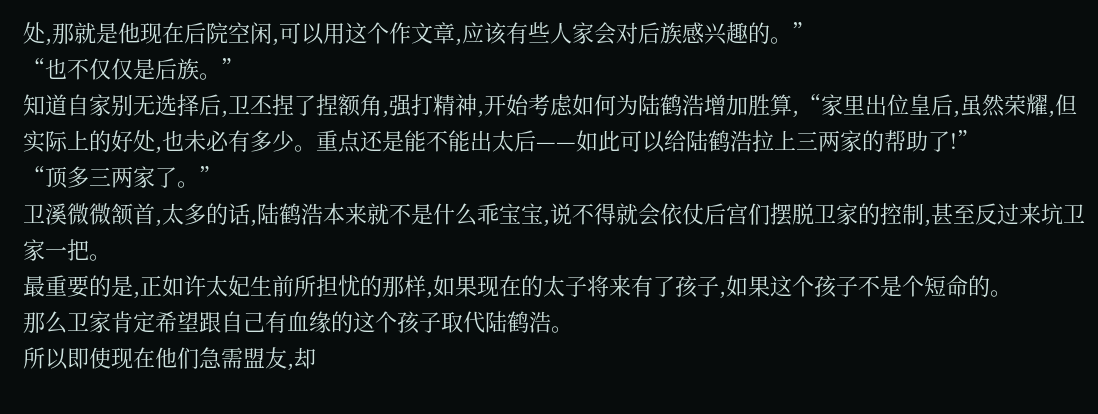处,那就是他现在后院空闲,可以用这个作文章,应该有些人家会对后族感兴趣的。”
“也不仅仅是后族。”
知道自家别无选择后,卫丕捏了捏额角,强打精神,开始考虑如何为陆鹤浩增加胜算,“家里出位皇后,虽然荣耀,但实际上的好处,也未必有多少。重点还是能不能出太后——如此可以给陆鹤浩拉上三两家的帮助了!”
“顶多三两家了。”
卫溪微微颔首,太多的话,陆鹤浩本来就不是什么乖宝宝,说不得就会依仗后宫们摆脱卫家的控制,甚至反过来坑卫家一把。
最重要的是,正如许太妃生前所担忧的那样,如果现在的太子将来有了孩子,如果这个孩子不是个短命的。
那么卫家肯定希望跟自己有血缘的这个孩子取代陆鹤浩。
所以即使现在他们急需盟友,却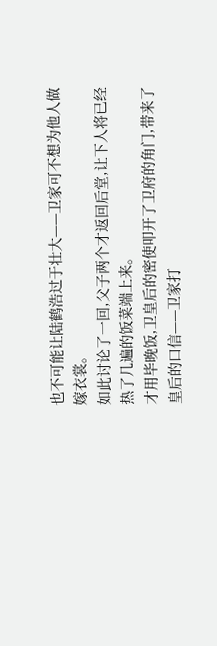也不可能让陆鹤浩过于壮大——卫家可不想为他人做嫁衣裳。
如此讨论了一回,父子两个才返回后堂,让下人将已经热了几遍的饭菜端上来。
才用毕晚饭,卫皇后的密使叩开了卫府的角门,带来了皇后的口信——卫家打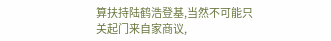算扶持陆鹤浩登基,当然不可能只关起门来自家商议,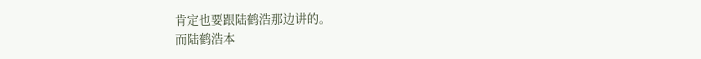肯定也要跟陆鹤浩那边讲的。
而陆鹤浩本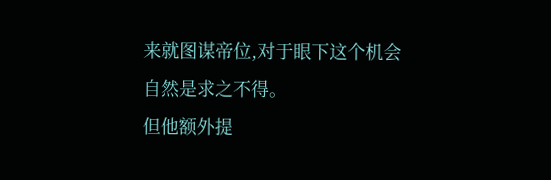来就图谋帝位,对于眼下这个机会自然是求之不得。
但他额外提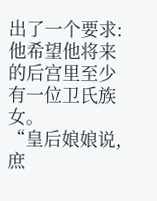出了一个要求:他希望他将来的后宫里至少有一位卫氏族女。
“皇后娘娘说,庶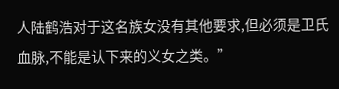人陆鹤浩对于这名族女没有其他要求,但必须是卫氏血脉,不能是认下来的义女之类。”